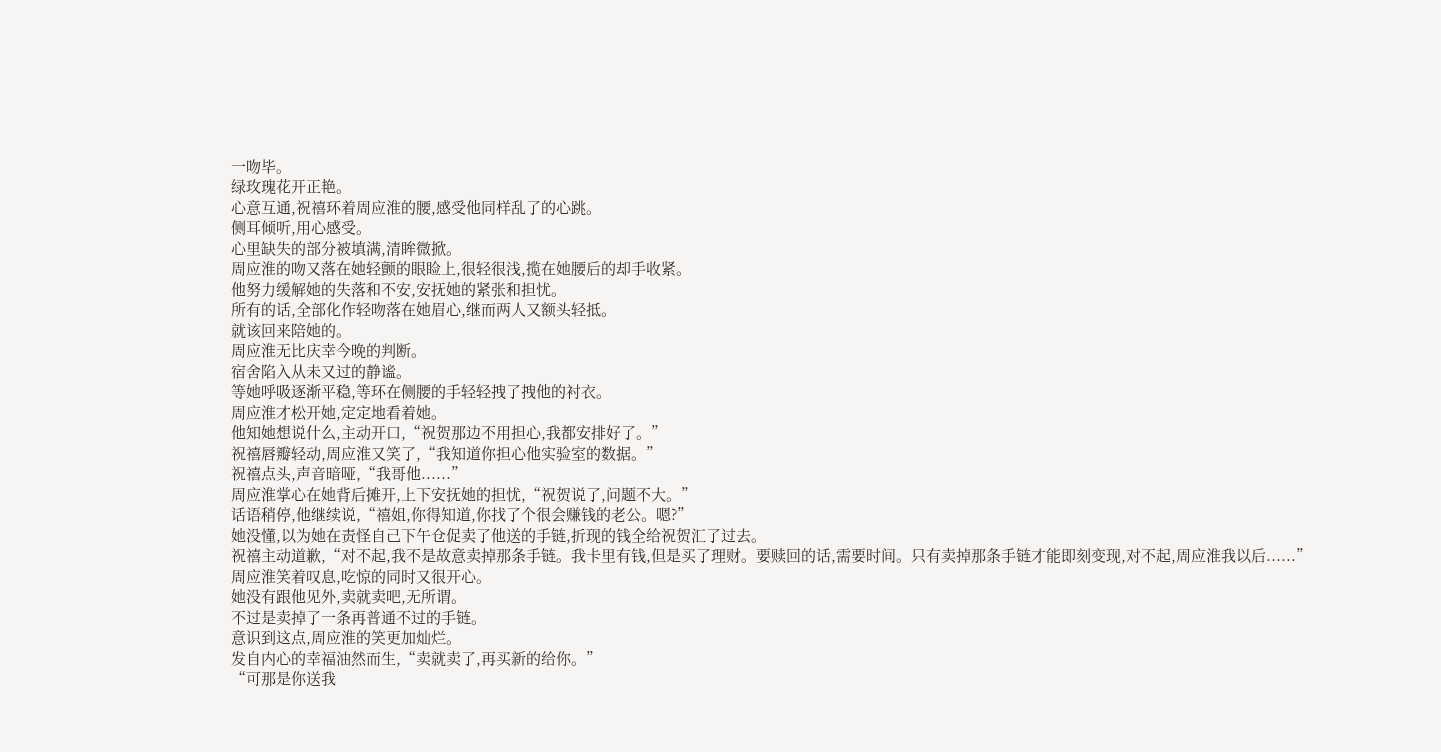一吻毕。
绿玫瑰花开正艳。
心意互通,祝禧环着周应淮的腰,感受他同样乱了的心跳。
侧耳倾听,用心感受。
心里缺失的部分被填满,清眸微掀。
周应淮的吻又落在她轻颤的眼睑上,很轻很浅,揽在她腰后的却手收紧。
他努力缓解她的失落和不安,安抚她的紧张和担忧。
所有的话,全部化作轻吻落在她眉心,继而两人又额头轻抵。
就该回来陪她的。
周应淮无比庆幸今晚的判断。
宿舍陷入从未又过的静谧。
等她呼吸逐渐平稳,等环在侧腰的手轻轻拽了拽他的衬衣。
周应淮才松开她,定定地看着她。
他知她想说什么,主动开口,“祝贺那边不用担心,我都安排好了。”
祝禧唇瓣轻动,周应淮又笑了,“我知道你担心他实验室的数据。”
祝禧点头,声音暗哑,“我哥他......”
周应淮掌心在她背后摊开,上下安抚她的担忧,“祝贺说了,问题不大。”
话语稍停,他继续说,“禧姐,你得知道,你找了个很会赚钱的老公。嗯?”
她没懂,以为她在责怪自己下午仓促卖了他送的手链,折现的钱全给祝贺汇了过去。
祝禧主动道歉,“对不起,我不是故意卖掉那条手链。我卡里有钱,但是买了理财。要赎回的话,需要时间。只有卖掉那条手链才能即刻变现,对不起,周应淮我以后......”
周应淮笑着叹息,吃惊的同时又很开心。
她没有跟他见外,卖就卖吧,无所谓。
不过是卖掉了一条再普通不过的手链。
意识到这点,周应淮的笑更加灿烂。
发自内心的幸福油然而生,“卖就卖了,再买新的给你。”
“可那是你送我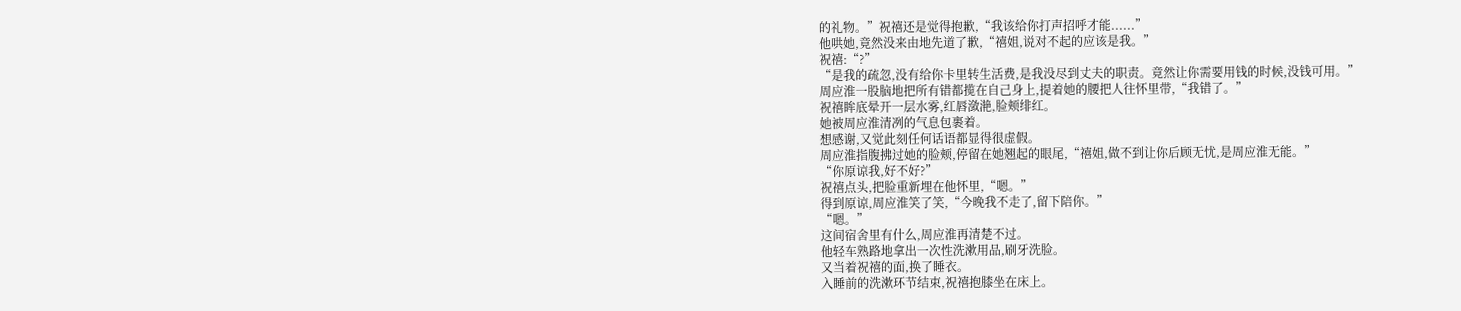的礼物。”祝禧还是觉得抱歉,“我该给你打声招呼才能......”
他哄她,竟然没来由地先道了歉,“禧姐,说对不起的应该是我。”
祝禧:“?”
“是我的疏忽,没有给你卡里转生活费,是我没尽到丈夫的职责。竟然让你需要用钱的时候,没钱可用。”
周应淮一股脑地把所有错都揽在自己身上,提着她的腰把人往怀里带,“我错了。”
祝禧眸底晕开一层水雾,红唇潋滟,脸颊绯红。
她被周应淮清冽的气息包裹着。
想感谢,又觉此刻任何话语都显得很虚假。
周应淮指腹拂过她的脸颊,停留在她翘起的眼尾,“禧姐,做不到让你后顾无忧,是周应淮无能。”
“你原谅我,好不好?”
祝禧点头,把脸重新埋在他怀里,“嗯。”
得到原谅,周应淮笑了笑,“今晚我不走了,留下陪你。”
“嗯。”
这间宿舍里有什么,周应淮再清楚不过。
他轻车熟路地拿出一次性洗漱用品,刷牙洗脸。
又当着祝禧的面,换了睡衣。
入睡前的洗漱环节结束,祝禧抱膝坐在床上。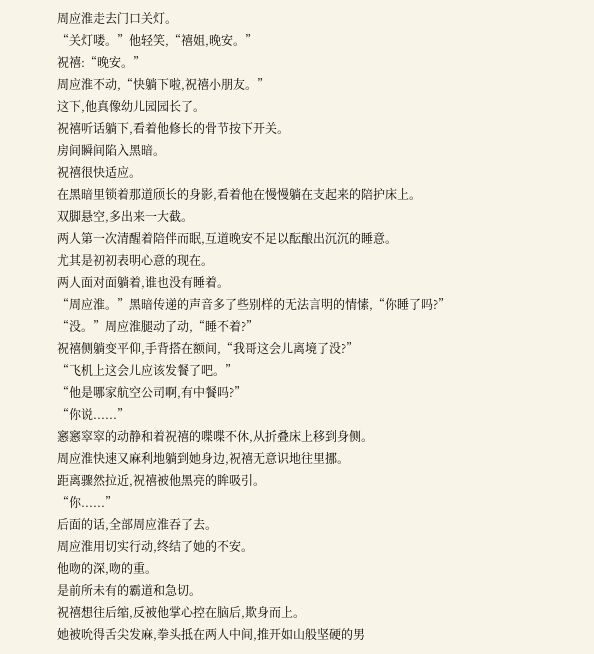周应淮走去门口关灯。
“关灯喽。”他轻笑,“禧姐,晚安。”
祝禧:“晚安。”
周应淮不动,“快躺下啦,祝禧小朋友。”
这下,他真像幼儿园园长了。
祝禧听话躺下,看着他修长的骨节按下开关。
房间瞬间陷入黑暗。
祝禧很快适应。
在黑暗里锁着那道颀长的身影,看着他在慢慢躺在支起来的陪护床上。
双脚悬空,多出来一大截。
两人第一次清醒着陪伴而眠,互道晚安不足以酝酿出沉沉的睡意。
尤其是初初表明心意的现在。
两人面对面躺着,谁也没有睡着。
“周应淮。”黑暗传递的声音多了些别样的无法言明的情愫,“你睡了吗?”
“没。”周应淮腿动了动,“睡不着?”
祝禧侧躺变平仰,手背搭在额间,“我哥这会儿离境了没?”
“飞机上这会儿应该发餐了吧。”
“他是哪家航空公司啊,有中餐吗?”
“你说......”
窸窸窣窣的动静和着祝禧的喋喋不休,从折叠床上移到身侧。
周应淮快速又麻利地躺到她身边,祝禧无意识地往里挪。
距离骤然拉近,祝禧被他黑亮的眸吸引。
“你......”
后面的话,全部周应淮吞了去。
周应淮用切实行动,终结了她的不安。
他吻的深,吻的重。
是前所未有的霸道和急切。
祝禧想往后缩,反被他掌心控在脑后,欺身而上。
她被吮得舌尖发麻,拳头抵在两人中间,推开如山般坚硬的男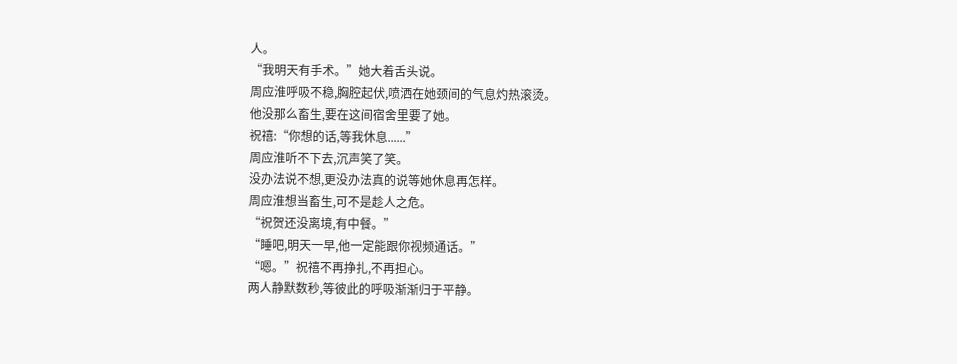人。
“我明天有手术。”她大着舌头说。
周应淮呼吸不稳,胸腔起伏,喷洒在她颈间的气息灼热滚烫。
他没那么畜生,要在这间宿舍里要了她。
祝禧:“你想的话,等我休息......”
周应淮听不下去,沉声笑了笑。
没办法说不想,更没办法真的说等她休息再怎样。
周应淮想当畜生,可不是趁人之危。
“祝贺还没离境,有中餐。”
“睡吧,明天一早,他一定能跟你视频通话。”
“嗯。”祝禧不再挣扎,不再担心。
两人静默数秒,等彼此的呼吸渐渐归于平静。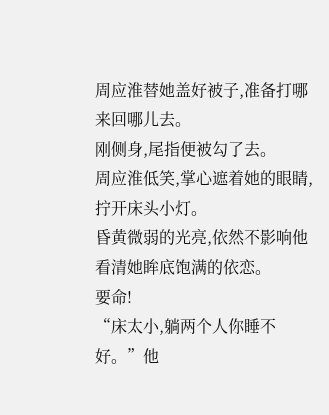周应淮替她盖好被子,准备打哪来回哪儿去。
刚侧身,尾指便被勾了去。
周应淮低笑,掌心遮着她的眼睛,拧开床头小灯。
昏黄微弱的光亮,依然不影响他看清她眸底饱满的依恋。
要命!
“床太小,躺两个人你睡不好。”他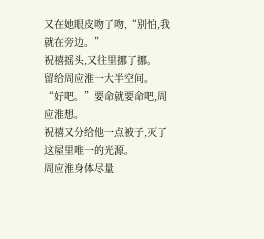又在她眼皮吻了吻,“别怕,我就在旁边。”
祝禧摇头,又往里挪了挪。
留给周应淮一大半空间。
“好吧。”要命就要命吧,周应淮想。
祝禧又分给他一点被子,灭了这屋里唯一的光源。
周应淮身体尽量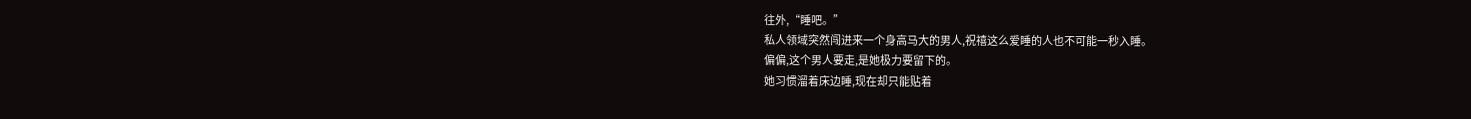往外,“睡吧。”
私人领域突然闯进来一个身高马大的男人,祝禧这么爱睡的人也不可能一秒入睡。
偏偏,这个男人要走,是她极力要留下的。
她习惯溜着床边睡,现在却只能贴着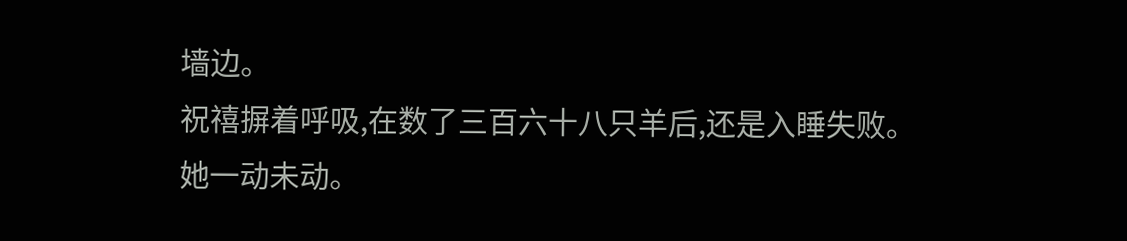墙边。
祝禧摒着呼吸,在数了三百六十八只羊后,还是入睡失败。
她一动未动。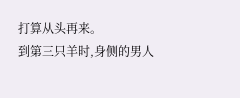打算从头再来。
到第三只羊时,身侧的男人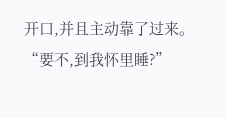开口,并且主动靠了过来。
“要不,到我怀里睡?”